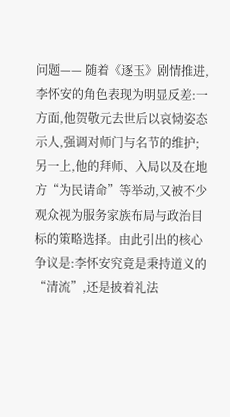问题—— 随着《逐玉》剧情推进,李怀安的角色表现为明显反差:一方面,他贺敬元去世后以哀恸姿态示人,强调对师门与名节的维护;另一上,他的拜师、入局以及在地方“为民请命”等举动,又被不少观众视为服务家族布局与政治目标的策略选择。由此引出的核心争议是:李怀安究竟是秉持道义的“清流”,还是披着礼法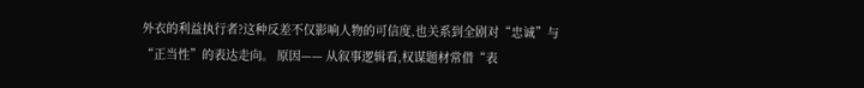外衣的利益执行者?这种反差不仅影响人物的可信度,也关系到全剧对“忠诚”与“正当性”的表达走向。 原因—— 从叙事逻辑看,权谋题材常借“表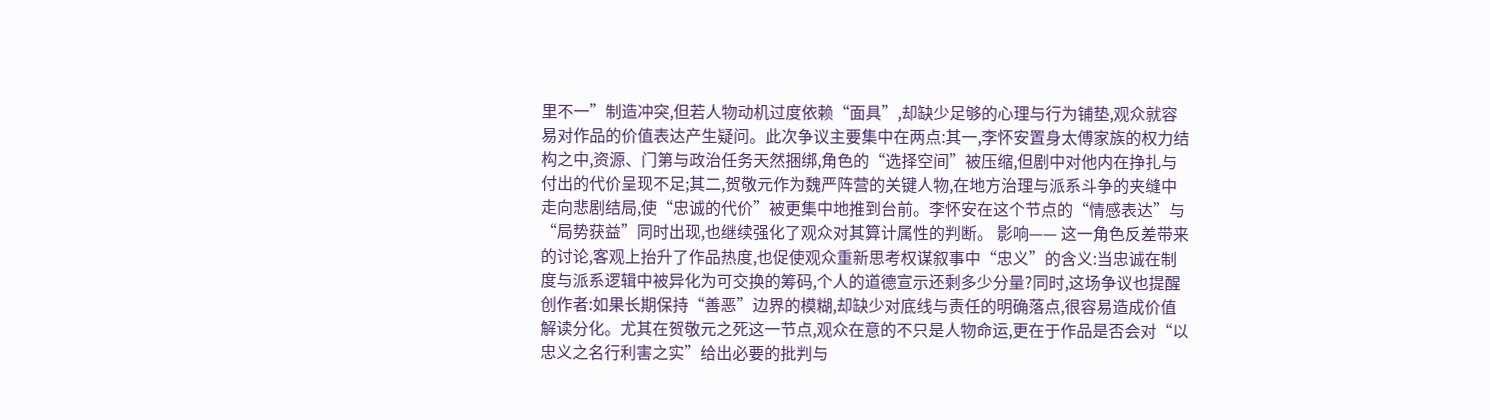里不一”制造冲突,但若人物动机过度依赖“面具”,却缺少足够的心理与行为铺垫,观众就容易对作品的价值表达产生疑问。此次争议主要集中在两点:其一,李怀安置身太傅家族的权力结构之中,资源、门第与政治任务天然捆绑,角色的“选择空间”被压缩,但剧中对他内在挣扎与付出的代价呈现不足;其二,贺敬元作为魏严阵营的关键人物,在地方治理与派系斗争的夹缝中走向悲剧结局,使“忠诚的代价”被更集中地推到台前。李怀安在这个节点的“情感表达”与“局势获益”同时出现,也继续强化了观众对其算计属性的判断。 影响—— 这一角色反差带来的讨论,客观上抬升了作品热度,也促使观众重新思考权谋叙事中“忠义”的含义:当忠诚在制度与派系逻辑中被异化为可交换的筹码,个人的道德宣示还剩多少分量?同时,这场争议也提醒创作者:如果长期保持“善恶”边界的模糊,却缺少对底线与责任的明确落点,很容易造成价值解读分化。尤其在贺敬元之死这一节点,观众在意的不只是人物命运,更在于作品是否会对“以忠义之名行利害之实”给出必要的批判与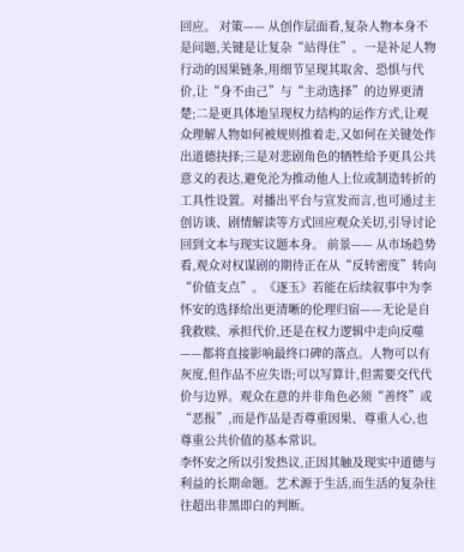回应。 对策—— 从创作层面看,复杂人物本身不是问题,关键是让复杂“站得住”。一是补足人物行动的因果链条,用细节呈现其取舍、恐惧与代价,让“身不由己”与“主动选择”的边界更清楚;二是更具体地呈现权力结构的运作方式,让观众理解人物如何被规则推着走,又如何在关键处作出道德抉择;三是对悲剧角色的牺牲给予更具公共意义的表达,避免沦为推动他人上位或制造转折的工具性设置。对播出平台与宣发而言,也可通过主创访谈、剧情解读等方式回应观众关切,引导讨论回到文本与现实议题本身。 前景—— 从市场趋势看,观众对权谋剧的期待正在从“反转密度”转向“价值支点”。《逐玉》若能在后续叙事中为李怀安的选择给出更清晰的伦理归宿——无论是自我救赎、承担代价,还是在权力逻辑中走向反噬——都将直接影响最终口碑的落点。人物可以有灰度,但作品不应失语;可以写算计,但需要交代代价与边界。观众在意的并非角色必须“善终”或“恶报”,而是作品是否尊重因果、尊重人心,也尊重公共价值的基本常识。
李怀安之所以引发热议,正因其触及现实中道德与利益的长期命题。艺术源于生活,而生活的复杂往往超出非黑即白的判断。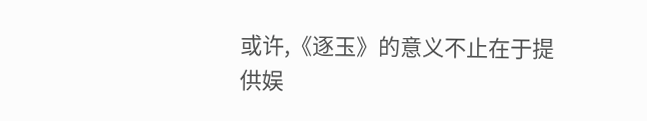或许,《逐玉》的意义不止在于提供娱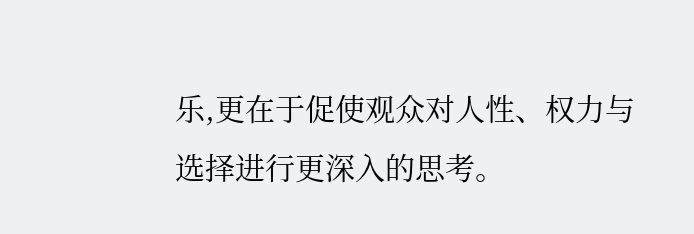乐,更在于促使观众对人性、权力与选择进行更深入的思考。